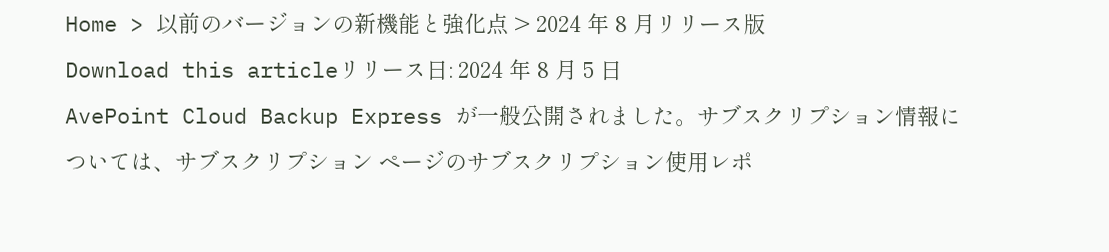Home > 以前のバージョンの新機能と強化点 > 2024 年 8 月リリース版
Download this articleリリース日: 2024 年 8 月 5 日
AvePoint Cloud Backup Express が一般公開されました。サブスクリプション情報については、サブスクリプション ページのサブスクリプション使用レポ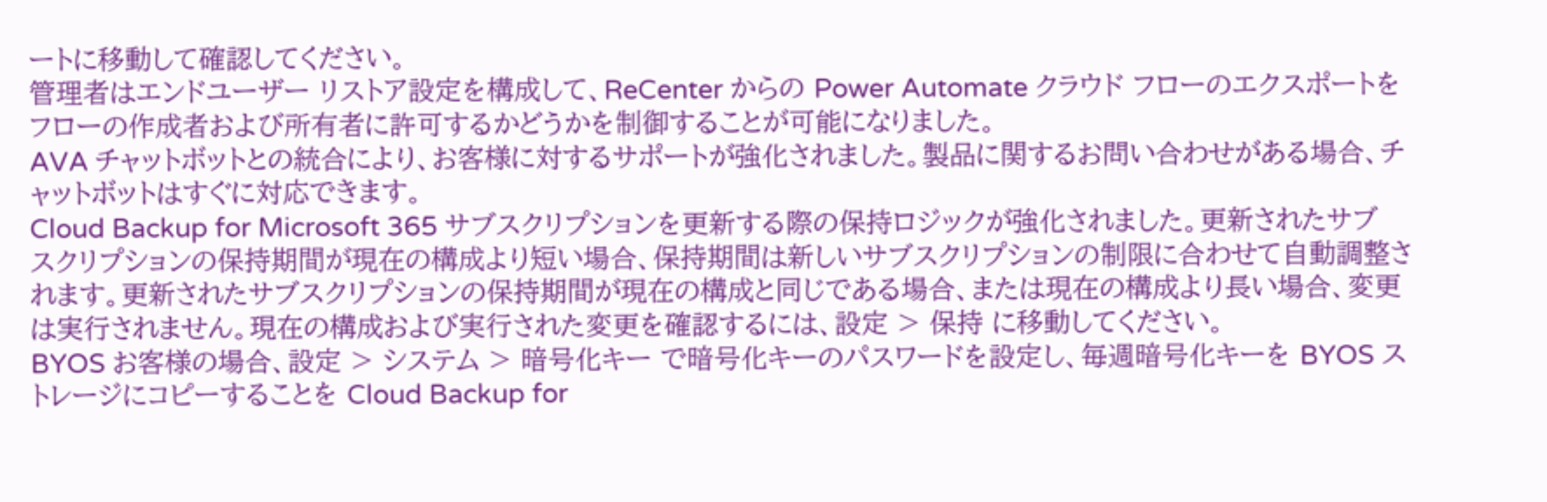ートに移動して確認してください。
管理者はエンドユーザー リストア設定を構成して、ReCenter からの Power Automate クラウド フローのエクスポートをフローの作成者および所有者に許可するかどうかを制御することが可能になりました。
AVA チャットボットとの統合により、お客様に対するサポートが強化されました。製品に関するお問い合わせがある場合、チャットボットはすぐに対応できます。
Cloud Backup for Microsoft 365 サブスクリプションを更新する際の保持ロジックが強化されました。更新されたサブスクリプションの保持期間が現在の構成より短い場合、保持期間は新しいサブスクリプションの制限に合わせて自動調整されます。更新されたサブスクリプションの保持期間が現在の構成と同じである場合、または現在の構成より長い場合、変更は実行されません。現在の構成および実行された変更を確認するには、設定 > 保持 に移動してください。
BYOS お客様の場合、設定 > システム > 暗号化キー で暗号化キーのパスワードを設定し、毎週暗号化キーを BYOS ストレージにコピーすることを Cloud Backup for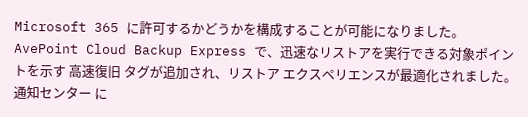Microsoft 365 に許可するかどうかを構成することが可能になりました。
AvePoint Cloud Backup Express で、迅速なリストアを実行できる対象ポイントを示す 高速復旧 タグが追加され、リストア エクスペリエンスが最適化されました。
通知センター に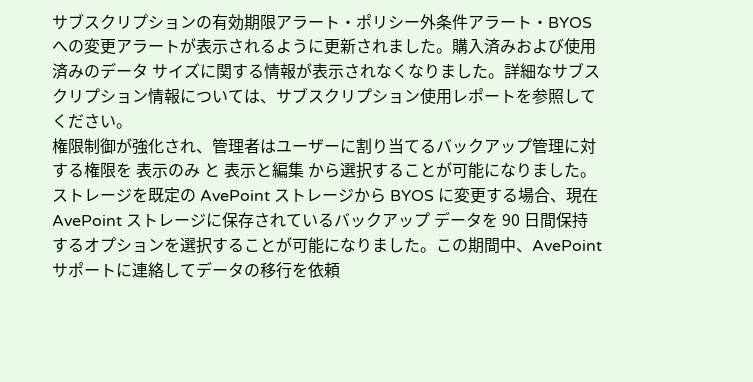サブスクリプションの有効期限アラート・ポリシー外条件アラート・BYOS への変更アラートが表示されるように更新されました。購入済みおよび使用済みのデータ サイズに関する情報が表示されなくなりました。詳細なサブスクリプション情報については、サブスクリプション使用レポートを参照してください。
権限制御が強化され、管理者はユーザーに割り当てるバックアップ管理に対する権限を 表示のみ と 表示と編集 から選択することが可能になりました。
ストレージを既定の AvePoint ストレージから BYOS に変更する場合、現在 AvePoint ストレージに保存されているバックアップ データを 90 日間保持するオプションを選択することが可能になりました。この期間中、AvePoint サポートに連絡してデータの移行を依頼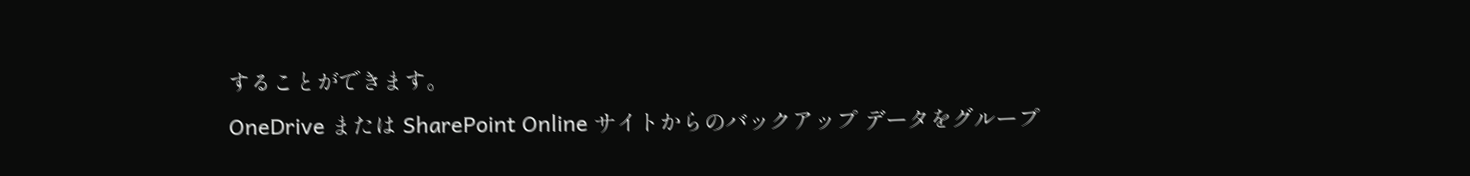することができます。
OneDrive または SharePoint Online サイトからのバックアップ データをグループ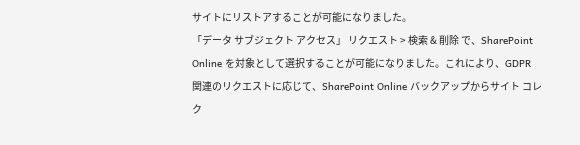サイトにリストアすることが可能になりました。
「データ サブジェクト アクセス」 リクエスト > 検索 & 削除 で、SharePoint Online を対象として選択することが可能になりました。これにより、GDPR 関連のリクエストに応じて、SharePoint Online バックアップからサイト コレク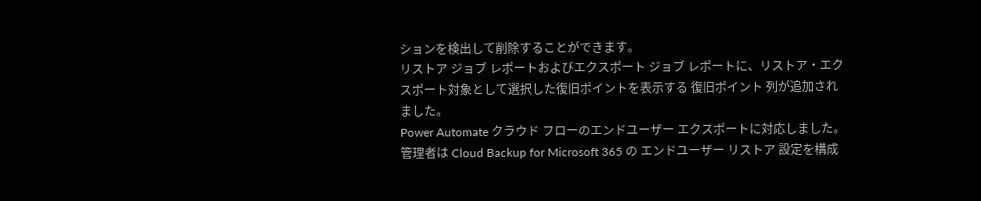ションを検出して削除することができます。
リストア ジョブ レポートおよびエクスポート ジョブ レポートに、リストア・エクスポート対象として選択した復旧ポイントを表示する 復旧ポイント 列が追加されました。
Power Automate クラウド フローのエンドユーザー エクスポートに対応しました。管理者は Cloud Backup for Microsoft 365 の エンドユーザー リストア 設定を構成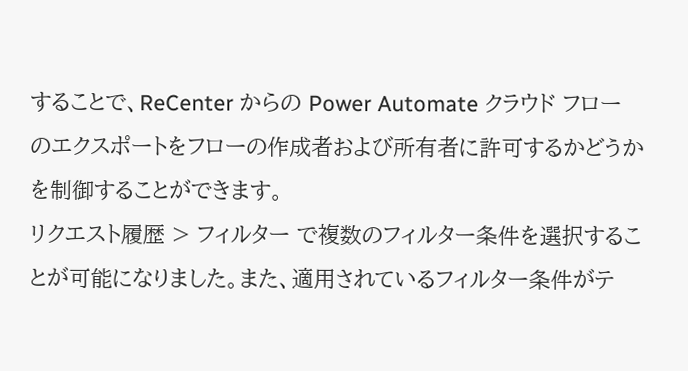することで、ReCenter からの Power Automate クラウド フローのエクスポートをフローの作成者および所有者に許可するかどうかを制御することができます。
リクエスト履歴 > フィルター で複数のフィルター条件を選択することが可能になりました。また、適用されているフィルター条件がテ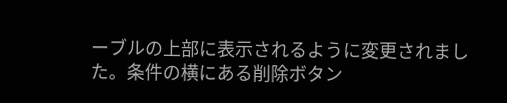ーブルの上部に表示されるように変更されました。条件の横にある削除ボタン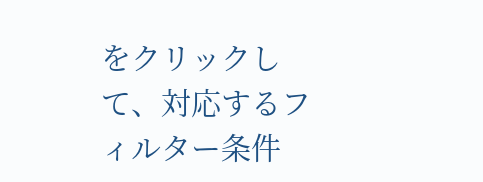をクリックして、対応するフィルター条件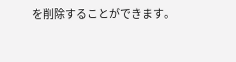を削除することができます。